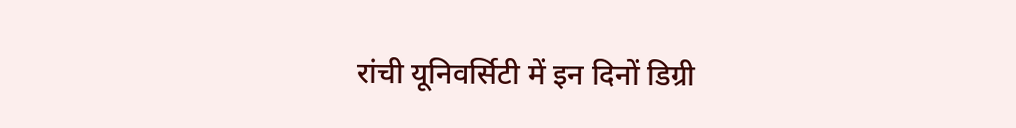रांची यूनिवर्सिटी में इन दिनों डिग्री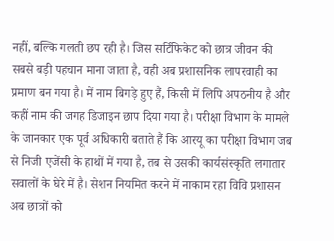नहीं, बल्कि गलती छप रही है। जिस सर्टिफिकेट को छात्र जीवन की सबसे बड़ी पहचान माना जाता है, वही अब प्रशासनिक लापरवाही का प्रमाण बन गया है। में नाम बिगड़े हुए हैं, किसी में लिपि अपठनीय है और कहीं नाम की जगह डिजाइन छाप दिया गया है। परीक्षा विभाग के मामले के जानकार एक पूर्व अधिकारी बताते हैं कि आरयू का परीक्षा विभाग जब से निजी एजेंसी के हाथों में गया है, तब से उसकी कार्यसंस्कृति लगातार सवालों के घेरे में है। सेशन नियमित करने में नाकाम रहा विवि प्रशासन अब छात्रों को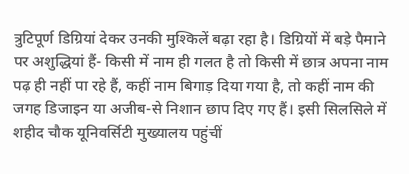त्रुटिपूर्ण डिग्रियां देकर उनकी मुश्किलें बढ़ा रहा है। डिग्रियों में बड़े पैमाने पर अशुद्धियां हैं- किसी में नाम ही गलत है तो किसी में छात्र अपना नाम पढ़ ही नहीं पा रहे हैं, कहीं नाम बिगाड़ दिया गया है, तो कहीं नाम की जगह डिजाइन या अजीब-से निशान छाप दिए गए हैं। इसी सिलसिले में शहीद चौक यूनिवर्सिटी मुख्यालय पहुंचीं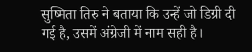सुष्मिता तिरु ने बताया कि उन्हें जो डिग्री दी गई है, उसमें अंग्रेजी में नाम सही है।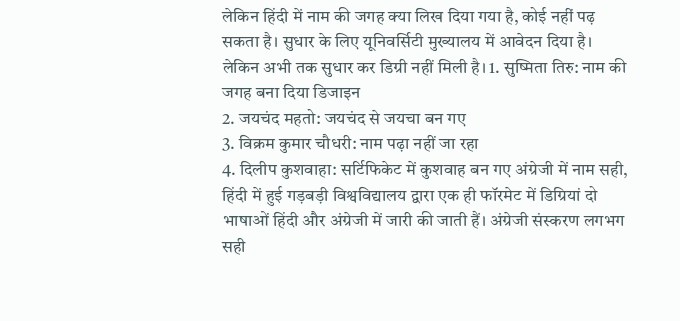लेकिन हिंदी में नाम की जगह क्या लिख दिया गया है, कोई नहीं पढ़ सकता है। सुधार के लिए यूनिवर्सिटी मुख्यालय में आवेदन दिया है। लेकिन अभी तक सुधार कर डिग्री नहीं मिली है। 1. सुष्मिता तिरु: नाम की जगह बना दिया डिजाइन
2. जयचंद महतो: जयचंद से जयचा बन गए
3. विक्रम कुमार चौधरी: नाम पढ़ा नहीं जा रहा
4. दिलीप कुशवाहा: सर्टिफिकेट में कुशवाह बन गए अंग्रेजी में नाम सही, हिंदी में हुई गड़बड़ी विश्वविद्यालय द्वारा एक ही फॉरमेट में डिग्रियां दो भाषाओं हिंदी और अंग्रेजी में जारी की जाती हैं। अंग्रेजी संस्करण लगभग सही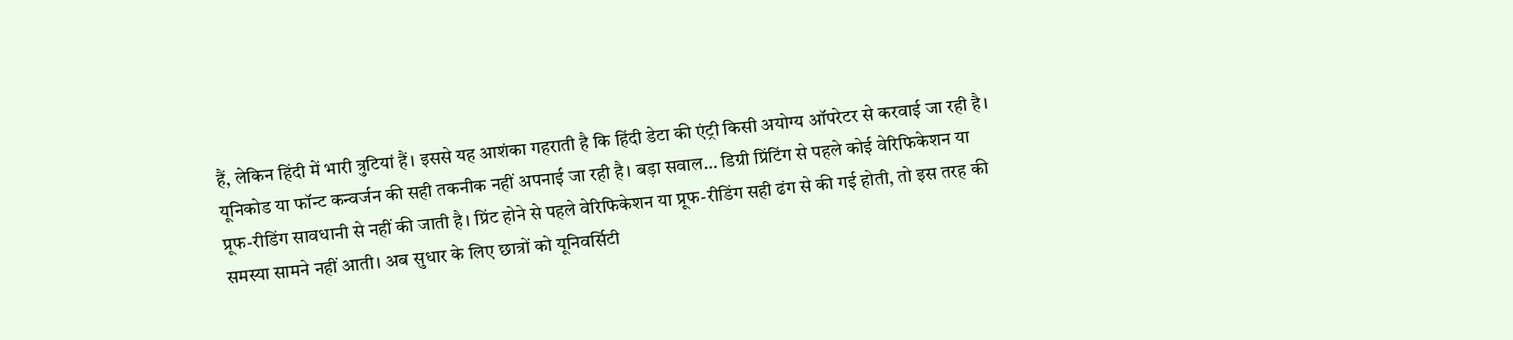हैं, लेकिन हिंदी में भारी त्रुटियां हैं। इससे यह आशंका गहराती है कि हिंदी डेटा की एंट्री किसी अयोग्य ऑपरेटर से करवाई जा रही है। यूनिकोड या फॉन्ट कन्वर्जन की सही तकनीक नहीं अपनाई जा रही है। बड़ा सवाल… डिग्री प्रिंटिंग से पहले कोई वेरिफिकेशन या प्रूफ-रीडिंग सावधानी से नहीं की जाती है। प्रिंट होने से पहले वेरिफिकेशन या प्रूफ-रीडिंग सही ढंग से की गई होती, तो इस तरह की समस्या सामने नहीं आती। अब सुधार के लिए छात्रों को यूनिवर्सिटी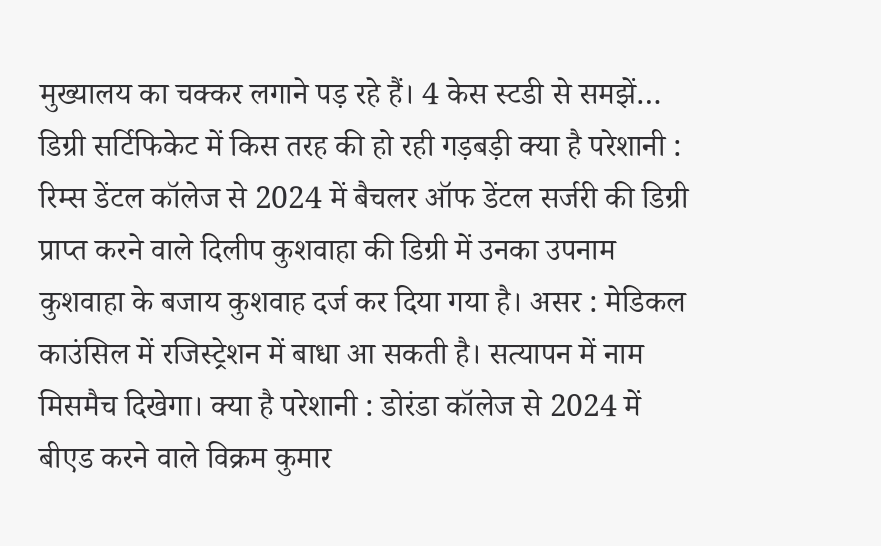मुख्यालय का चक्कर लगाने पड़ रहे हैं। 4 केस स्टडी से समझें… डिग्री सर्टिफिकेट में किस तरह की हो रही गड़बड़ी क्या है परेशानी : रिम्स डेंटल कॉलेज से 2024 में बैचलर ऑफ डेंटल सर्जरी की डिग्री प्राप्त करने वाले दिलीप कुशवाहा की डिग्री में उनका उपनाम कुशवाहा के बजाय कुशवाह दर्ज कर दिया गया है। असर : मेडिकल काउंसिल में रजिस्ट्रेशन में बाधा आ सकती है। सत्यापन में नाम मिसमैच दिखेगा। क्या है परेशानी : डोरंडा कॉलेज से 2024 में बीएड करने वाले विक्रम कुमार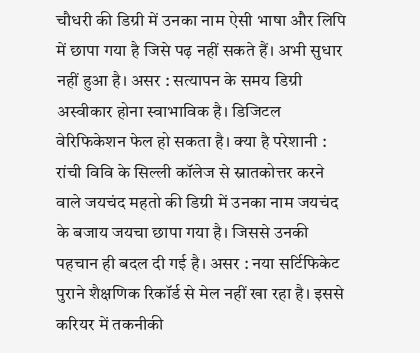चौधरी की डिग्री में उनका नाम ऐसी भाषा और लिपि में छापा गया है जिसे पढ़ नहीं सकते हैं। अभी सुधार नहीं हुआ है। असर : सत्यापन के समय डिग्री अस्वीकार होना स्वाभाविक है। डिजिटल वेरिफिकेशन फेल हो सकता है। क्या है परेशानी : रांची विवि के सिल्ली कॉलेज से स्नातकोत्तर करने वाले जयचंद महतो की डिग्री में उनका नाम जयचंद के बजाय जयचा छापा गया है। जिससे उनकी पहचान ही बदल दी गई है। असर : नया सर्टिफिकेट पुराने शैक्षणिक रिकॉर्ड से मेल नहीं खा रहा है। इससे करियर में तकनीकी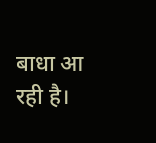बाधा आ रही है।